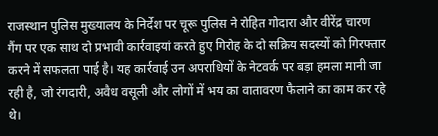राजस्थान पुलिस मुख्यालय के निर्देश पर चूरू पुलिस ने रोहित गोदारा और वीरेंद्र चारण गैंग पर एक साथ दो प्रभावी कार्रवाइयां करते हुए गिरोह के दो सक्रिय सदस्यों को गिरफ्तार करने में सफलता पाई है। यह कार्रवाई उन अपराधियों के नेटवर्क पर बड़ा हमला मानी जा रही है, जो रंगदारी, अवैध वसूली और लोगों में भय का वातावरण फैलाने का काम कर रहे थे।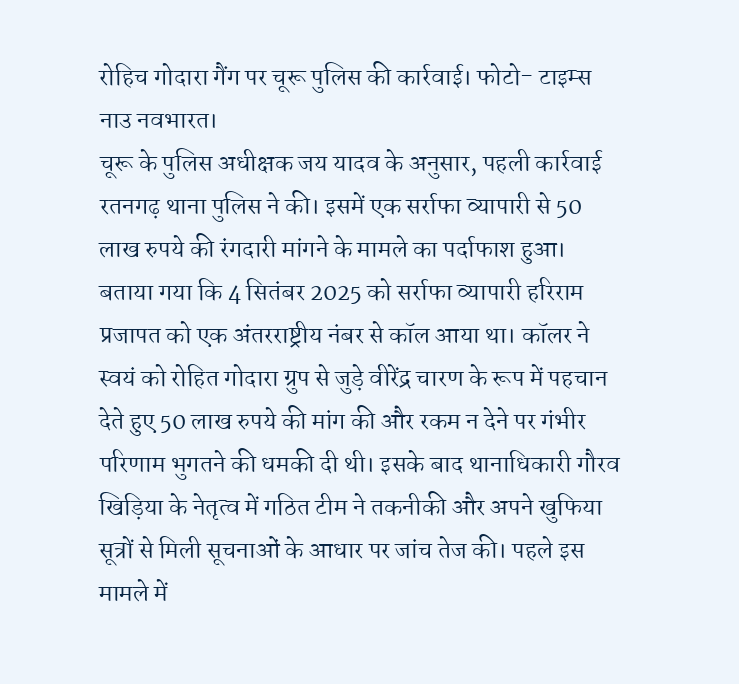रोहिच गोदारा गैंग पर चूरू पुलिस की कार्रवाई। फोटो- टाइम्स नाउ नवभारत।
चूरू के पुलिस अधीक्षक जय यादव के अनुसार, पहली कार्रवाई रतनगढ़ थाना पुलिस ने की। इसमें एक सर्राफा व्यापारी से 50 लाख रुपये की रंगदारी मांगने के मामले का पर्दाफाश हुआ। बताया गया कि 4 सितंबर 2025 को सर्राफा व्यापारी हरिराम प्रजापत को एक अंतरराष्ट्रीय नंबर से कॉल आया था। कॉलर ने स्वयं को रोहित गोदारा ग्रुप से जुड़े वीरेंद्र चारण के रूप में पहचान देते हुए 50 लाख रुपये की मांग की और रकम न देने पर गंभीर परिणाम भुगतने की धमकी दी थी। इसके बाद थानाधिकारी गौरव खिड़िया के नेतृत्व में गठित टीम ने तकनीकी और अपने खुफिया सूत्रों से मिली सूचनाओं के आधार पर जांच तेज की। पहले इस मामले में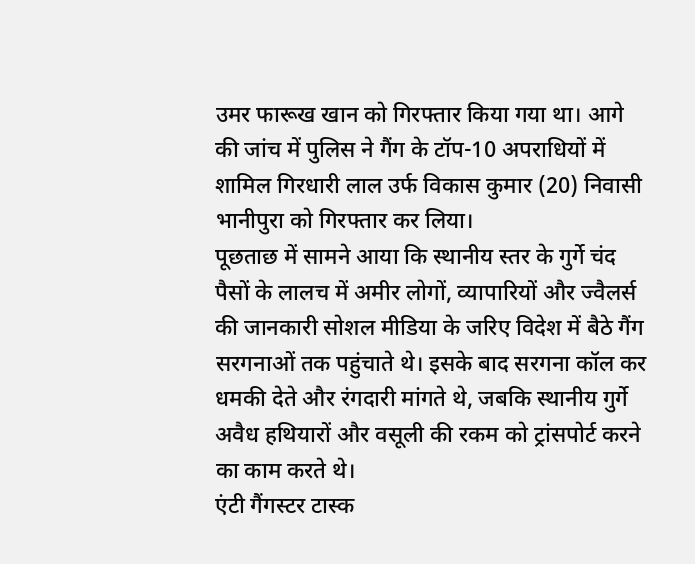उमर फारूख खान को गिरफ्तार किया गया था। आगे की जांच में पुलिस ने गैंग के टॉप-10 अपराधियों में शामिल गिरधारी लाल उर्फ विकास कुमार (20) निवासी भानीपुरा को गिरफ्तार कर लिया।
पूछताछ में सामने आया कि स्थानीय स्तर के गुर्गे चंद पैसों के लालच में अमीर लोगों, व्यापारियों और ज्वैलर्स की जानकारी सोशल मीडिया के जरिए विदेश में बैठे गैंग सरगनाओं तक पहुंचाते थे। इसके बाद सरगना कॉल कर धमकी देते और रंगदारी मांगते थे, जबकि स्थानीय गुर्गे अवैध हथियारों और वसूली की रकम को ट्रांसपोर्ट करने का काम करते थे।
एंटी गैंगस्टर टास्क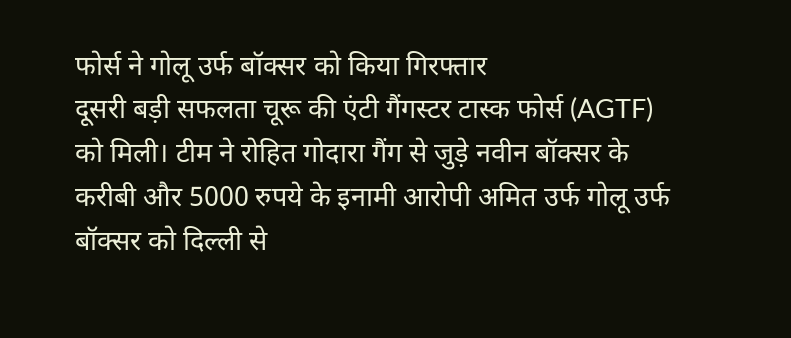फोर्स ने गोलू उर्फ बॉक्सर को किया गिरफ्तार
दूसरी बड़ी सफलता चूरू की एंटी गैंगस्टर टास्क फोर्स (AGTF) को मिली। टीम ने रोहित गोदारा गैंग से जुड़े नवीन बॉक्सर के करीबी और 5000 रुपये के इनामी आरोपी अमित उर्फ गोलू उर्फ बॉक्सर को दिल्ली से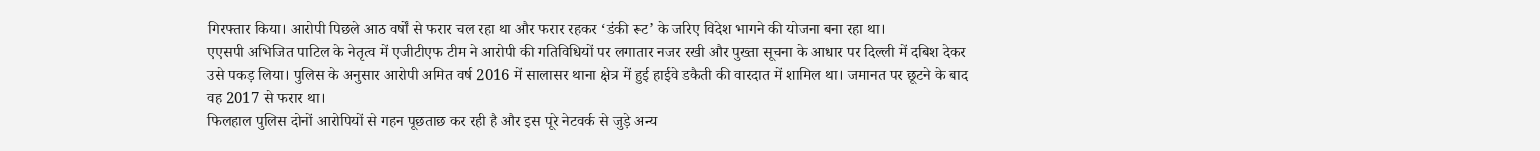गिरफ्तार किया। आरोपी पिछले आठ वर्षों से फरार चल रहा था और फरार रहकर ‘डंकी रूट’ के जरिए विदेश भागने की योजना बना रहा था।
एएसपी अभिजित पाटिल के नेतृत्व में एजीटीएफ टीम ने आरोपी की गतिविधियों पर लगातार नजर रखी और पुख्ता सूचना के आधार पर दिल्ली में दबिश देकर उसे पकड़ लिया। पुलिस के अनुसार आरोपी अमित वर्ष 2016 में सालासर थाना क्षेत्र में हुई हाईवे डकैती की वारदात में शामिल था। जमानत पर छूटने के बाद वह 2017 से फरार था।
फिलहाल पुलिस दोनों आरोपियों से गहन पूछताछ कर रही है और इस पूरे नेटवर्क से जुड़े अन्य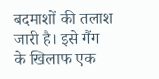बदमाशों की तलाश जारी है। इसे गैंग के खिलाफ एक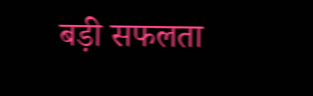बड़ी सफलता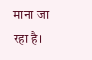माना जा रहा है।